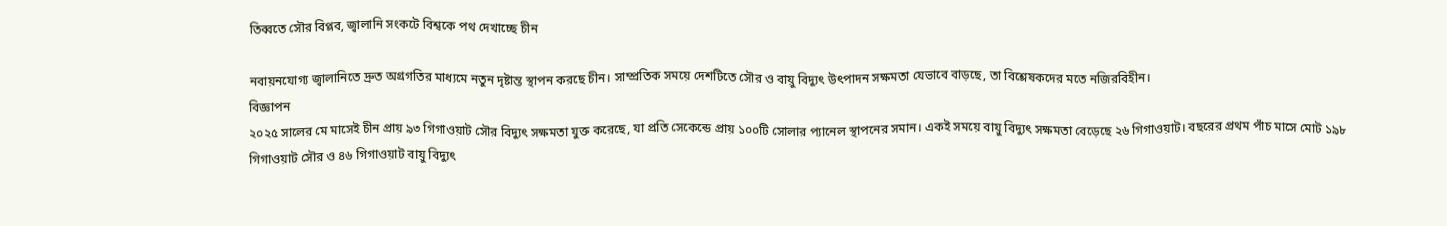তিব্বতে সৌর বিপ্লব, জ্বালানি সংকটে বিশ্বকে পথ দেখাচ্ছে চীন

নবায়নযোগ্য জ্বালানিতে দ্রুত অগ্রগতির মাধ্যমে নতুন দৃষ্টান্ত স্থাপন করছে চীন। সাম্প্রতিক সময়ে দেশটিতে সৌর ও বায়ু বিদ্যুৎ উৎপাদন সক্ষমতা যেভাবে বাড়ছে, তা বিশ্লেষকদের মতে নজিরবিহীন।
বিজ্ঞাপন
২০২৫ সালের মে মাসেই চীন প্রায় ৯৩ গিগাওয়াট সৌর বিদ্যুৎ সক্ষমতা যুক্ত করেছে, যা প্রতি সেকেন্ডে প্রায় ১০০টি সোলার প্যানেল স্থাপনের সমান। একই সময়ে বায়ু বিদ্যুৎ সক্ষমতা বেড়েছে ২৬ গিগাওয়াট। বছরের প্রথম পাঁচ মাসে মোট ১৯৮ গিগাওয়াট সৌর ও ৪৬ গিগাওয়াট বায়ু বিদ্যুৎ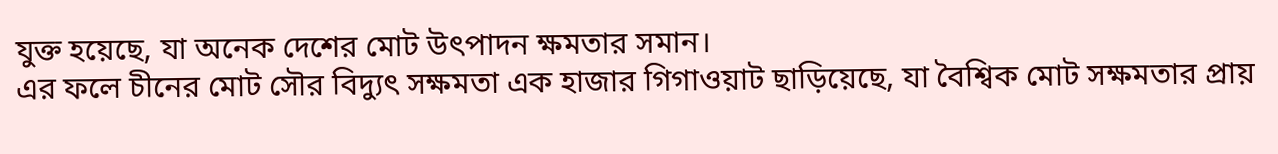যুক্ত হয়েছে, যা অনেক দেশের মোট উৎপাদন ক্ষমতার সমান।
এর ফলে চীনের মোট সৌর বিদ্যুৎ সক্ষমতা এক হাজার গিগাওয়াট ছাড়িয়েছে, যা বৈশ্বিক মোট সক্ষমতার প্রায়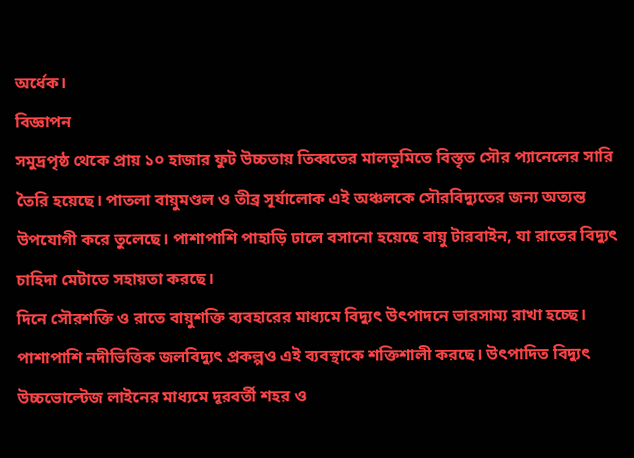অর্ধেক।
বিজ্ঞাপন
সমুদ্রপৃষ্ঠ থেকে প্রায় ১০ হাজার ফুট উচ্চতায় তিব্বতের মালভূমিতে বিস্তৃত সৌর প্যানেলের সারি তৈরি হয়েছে। পাতলা বায়ুমণ্ডল ও তীব্র সূর্যালোক এই অঞ্চলকে সৌরবিদ্যুতের জন্য অত্যন্ত উপযোগী করে তুলেছে। পাশাপাশি পাহাড়ি ঢালে বসানো হয়েছে বায়ু টারবাইন, যা রাতের বিদ্যুৎ চাহিদা মেটাতে সহায়তা করছে।
দিনে সৌরশক্তি ও রাতে বায়ুশক্তি ব্যবহারের মাধ্যমে বিদ্যুৎ উৎপাদনে ভারসাম্য রাখা হচ্ছে। পাশাপাশি নদীভিত্তিক জলবিদ্যুৎ প্রকল্পও এই ব্যবস্থাকে শক্তিশালী করছে। উৎপাদিত বিদ্যুৎ উচ্চভোল্টেজ লাইনের মাধ্যমে দূরবর্তী শহর ও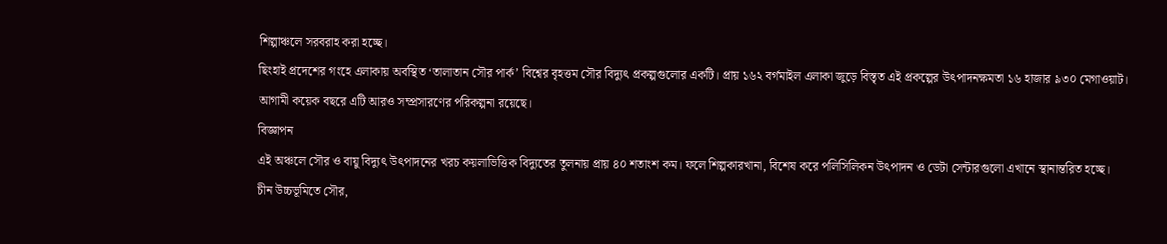শিল্পাঞ্চলে সরবরাহ করা হচ্ছে।
ছিংহাই প্রদেশের গংহে এলাকায় অবস্থিত ‘তালাতান সৌর পার্ক’ বিশ্বের বৃহত্তম সৌর বিদ্যুৎ প্রকল্পগুলোর একটি। প্রায় ১৬২ বর্গমাইল এলাকা জুড়ে বিস্তৃত এই প্রকল্পের উৎপাদনক্ষমতা ১৬ হাজার ৯৩০ মেগাওয়াট। আগামী কয়েক বছরে এটি আরও সম্প্রসারণের পরিকল্পনা রয়েছে।
বিজ্ঞাপন
এই অঞ্চলে সৌর ও বায়ু বিদ্যুৎ উৎপাদনের খরচ কয়লাভিত্তিক বিদ্যুতের তুলনায় প্রায় ৪০ শতাংশ কম। ফলে শিল্পকারখানা, বিশেষ করে পলিসিলিকন উৎপাদন ও ডেটা সেন্টারগুলো এখানে স্থানান্তরিত হচ্ছে।
চীন উচ্চভূমিতে সৌর,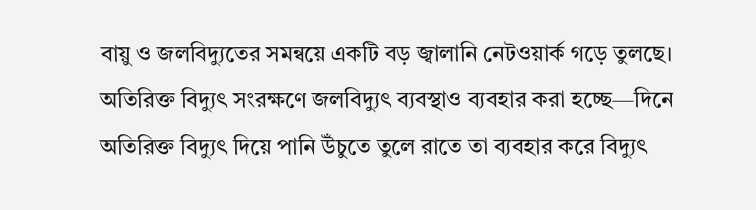বায়ু ও জলবিদ্যুতের সমন্বয়ে একটি বড় জ্বালানি নেটওয়ার্ক গড়ে তুলছে। অতিরিক্ত বিদ্যুৎ সংরক্ষণে জলবিদ্যুৎ ব্যবস্থাও ব্যবহার করা হচ্ছে—দিনে অতিরিক্ত বিদ্যুৎ দিয়ে পানি উঁচুতে তুলে রাতে তা ব্যবহার করে বিদ্যুৎ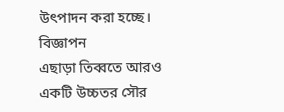উৎপাদন করা হচ্ছে।
বিজ্ঞাপন
এছাড়া তিব্বতে আরও একটি উচ্চতর সৌর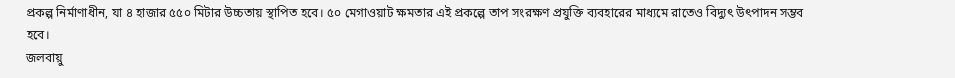প্রকল্প নির্মাণাধীন, যা ৪ হাজার ৫৫০ মিটার উচ্চতায় স্থাপিত হবে। ৫০ মেগাওয়াট ক্ষমতার এই প্রকল্পে তাপ সংরক্ষণ প্রযুক্তি ব্যবহারের মাধ্যমে রাতেও বিদ্যুৎ উৎপাদন সম্ভব হবে।
জলবায়ু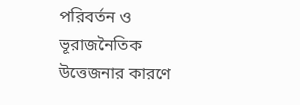পরিবর্তন ও ভূরাজনৈতিক উত্তেজনার কারণে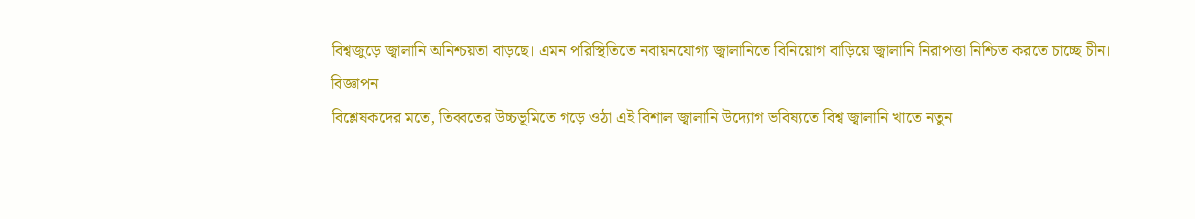বিশ্বজুড়ে জ্বালানি অনিশ্চয়তা বাড়ছে। এমন পরিস্থিতিতে নবায়নযোগ্য জ্বালানিতে বিনিয়োগ বাড়িয়ে জ্বালানি নিরাপত্তা নিশ্চিত করতে চাচ্ছে চীন।
বিজ্ঞাপন
বিশ্লেষকদের মতে, তিব্বতের উচ্চভূমিতে গড়ে ওঠা এই বিশাল জ্বালানি উদ্যোগ ভবিষ্যতে বিশ্ব জ্বালানি খাতে নতুন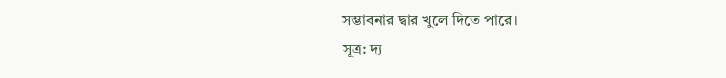সম্ভাবনার দ্বার খুলে দিতে পারে।
সূত্র: দ্য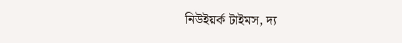নিউইয়র্ক টাইমস, দ্য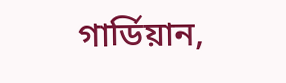গার্ডিয়ান,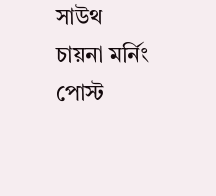সাউথ চায়না মর্নিং পোস্ট